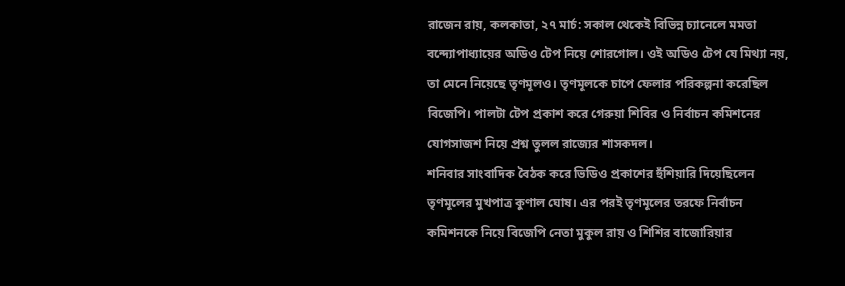রাজেন রায়, কলকাতা, ২৭ মার্চ: সকাল থেকেই বিভিন্ন চ্যানেলে মমতা বন্দ্যোপাধ্যায়ের অডিও টেপ নিয়ে শোরগোল। ওই অডিও টেপ যে মিথ্যা নয়, তা মেনে নিয়েছে তৃণমূলও। তৃণমূলকে চাপে ফেলার পরিকল্পনা করেছিল বিজেপি। পালটা টেপ প্রকাশ করে গেরুয়া শিবির ও নির্বাচন কমিশনের যোগসাজশ নিয়ে প্রশ্ন তুলল রাজ্যের শাসকদল।
শনিবার সাংবাদিক বৈঠক করে ভিডিও প্রকাশের হুঁশিয়ারি দিয়েছিলেন তৃণমূলের মুখপাত্র কুণাল ঘোষ। এর পরই তৃণমূলের তরফে নির্বাচন কমিশনকে নিয়ে বিজেপি নেতা মুকুল রায় ও শিশির বাজোরিয়ার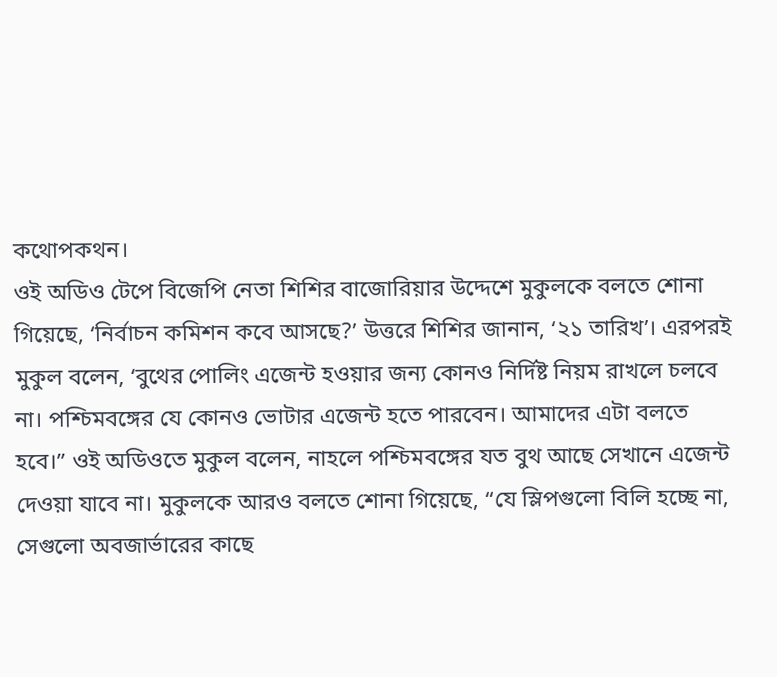কথোপকথন।
ওই অডিও টেপে বিজেপি নেতা শিশির বাজোরিয়ার উদ্দেশে মুকুলকে বলতে শোনা গিয়েছে, ‘নির্বাচন কমিশন কবে আসছে?’ উত্তরে শিশির জানান, ‘২১ তারিখ’। এরপরই মুকুল বলেন, ‘বুথের পোলিং এজেন্ট হওয়ার জন্য কোনও নির্দিষ্ট নিয়ম রাখলে চলবে না। পশ্চিমবঙ্গের যে কোনও ভোটার এজেন্ট হতে পারবেন। আমাদের এটা বলতে হবে।” ওই অডিওতে মুকুল বলেন, নাহলে পশ্চিমবঙ্গের যত বুথ আছে সেখানে এজেন্ট দেওয়া যাবে না। মুকুলকে আরও বলতে শোনা গিয়েছে, “যে স্লিপগুলো বিলি হচ্ছে না, সেগুলো অবজার্ভারের কাছে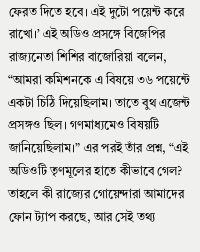ফেরত দিতে হবে। এই দুটো পয়েন্ট করে রাখো।’ এই অডিও প্রসঙ্গে বিজেপির রাজ্যনেতা শিশির বাজোরিয়া বলেন, “আমরা কমিশনকে এ বিষয়ে ৩৬ পয়েন্টে একটা চিঠি দিয়েছিলাম। তাতে বুথ এজেন্ট প্রসঙ্গও ছিল। গণমাধ্যমেও বিষয়টি জানিয়েছিলাম।” এর পরই তাঁর প্রশ্ন, “এই অডিওটি তৃণমূলের হাতে কীভাবে গেল? তাহলে কী রাজ্যের গোয়েন্দারা আমাদের ফোন ট্যাপ করছে, আর সেই তথ্য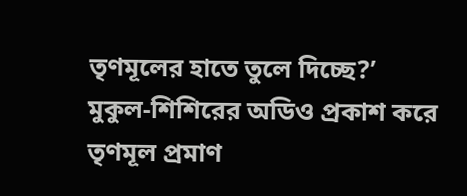তৃণমূলের হাতে তুলে দিচ্ছে?’
মুকুল-শিশিরের অডিও প্রকাশ করে তৃণমূল প্রমাণ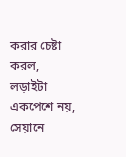করার চেষ্টা করল, লড়াইটা একপেশে নয়, সেয়ানে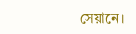সেয়ানে।